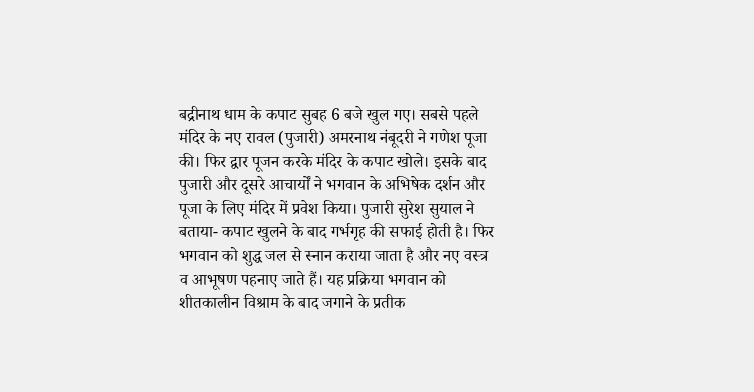बद्रीनाथ धाम के कपाट सुबह 6 बजे खुल गए। सबसे पहले मंदिर के नए रावल (पुजारी) अमरनाथ नंबूदरी ने गणेश पूजा की। फिर द्वार पूजन करके मंदिर के कपाट खोले। इसके बाद पुजारी और दूसरे आचार्यों ने भगवान के अभिषेक दर्शन और पूजा के लिए मंदिर में प्रवेश किया। पुजारी सुरेश सुयाल ने बताया- कपाट खुलने के बाद गर्भगृह की सफाई होती है। फिर भगवान को शुद्ध जल से स्नान कराया जाता है और नए वस्त्र व आभूषण पहनाए जाते हैं। यह प्रक्रिया भगवान को शीतकालीन विश्राम के बाद जगाने के प्रतीक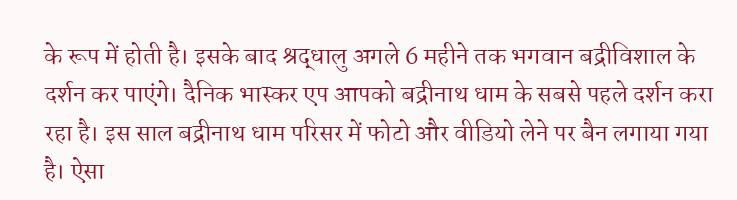के रूप में होती है। इसके बाद श्रद्धालु अगले 6 महीने तक भगवान बद्रीविशाल के दर्शन कर पाएंगे। दैनिक भास्कर एप आपको बद्रीनाथ धाम के सबसे पहले दर्शन करा रहा है। इस साल बद्रीनाथ धाम परिसर में फोटो और वीडियो लेने पर बैन लगाया गया है। ऐसा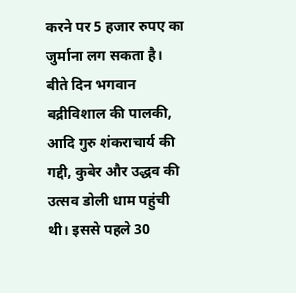करने पर 5 हजार रुपए का जुर्माना लग सकता है। बीते दिन भगवान बद्रीविशाल की पालकी, आदि गुरु शंकराचार्य की गद्दी, कुबेर और उद्धव की उत्सव डोली धाम पहुंची थी। इससे पहले 30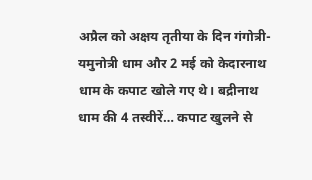अप्रैल को अक्षय तृतीया के दिन गंगोत्री-यमुनोत्री धाम और 2 मई को केदारनाथ धाम के कपाट खोले गए थे। बद्रीनाथ धाम की 4 तस्वीरें… कपाट खुलने से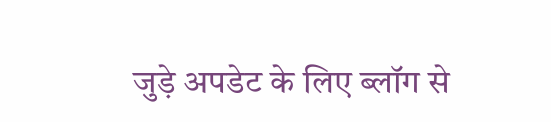जुड़े अपडेट के लिए ब्लॉग से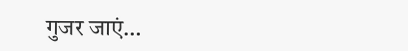गुजर जाएं…